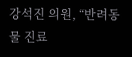강석진 의원, “반려동물 진료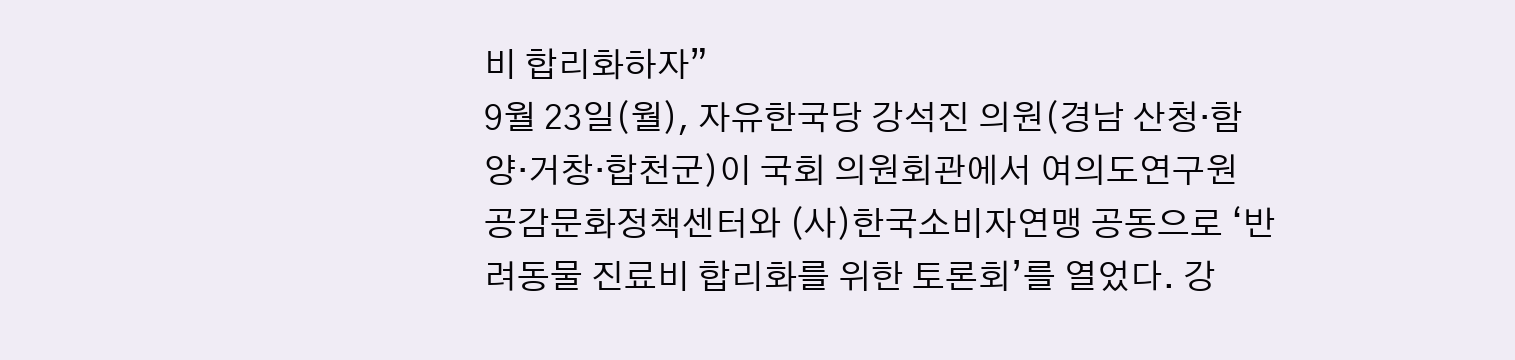비 합리화하자”
9월 23일(월), 자유한국당 강석진 의원(경남 산청·함양·거창·합천군)이 국회 의원회관에서 여의도연구원 공감문화정책센터와 (사)한국소비자연맹 공동으로 ‘반려동물 진료비 합리화를 위한 토론회’를 열었다. 강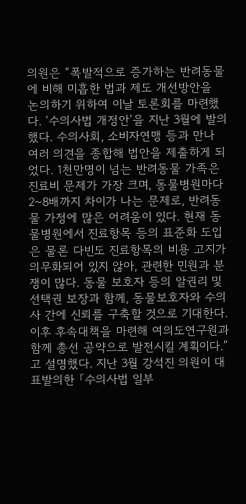의원은 “폭발적으로 증가하는 반려동물에 비해 미흡한 법과 제도 개선방안을 논의하기 위하여 이날 토론회를 마련했다. ‘수의사법 개정안’을 지난 3월에 발의했다. 수의사회, 소비자연맹 등과 만나 여러 의견을 종합해 법안을 제출하게 되었다. 1천만명이 넘는 반려동물 가족은 진료비 문제가 가장 크며, 동물병원마다 2~8배까지 차이가 나는 문제로, 반려동물 가정에 많은 어려움이 있다. 현재 동물병원에서 진료항목 등의 표준화 도입은 물론 다빈도 진료항목의 비용 고지가 의무화되어 있지 않아, 관련한 민원과 분쟁이 많다. 동물 보호자 등의 알권리 및 선택권 보장과 함께, 동물보호자와 수의사 간에 신뢰를 구축할 것으로 기대한다. 이후 후속대책을 마련해 여의도연구원과 함께 총선 공약으로 발전시킬 계획이다.”고 설명했다. 지난 3월 강석진 의원이 대표발의한 「수의사법 일부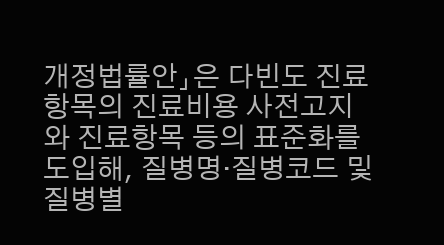개정법률안」은 다빈도 진료항목의 진료비용 사전고지와 진료항목 등의 표준화를 도입해, 질병명·질병코드 및 질병별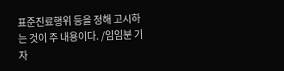표준진료행위 등을 정해 고시하는 것이 주 내용이다. /임임분 기자